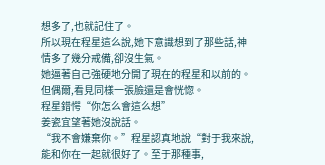想多了,也就記住了。
所以現在程星這么說,她下意識想到了那些話,神情多了幾分戒備,卻沒生氣。
她逼著自己強硬地分開了現在的程星和以前的。
但偶爾,看見同樣一張臉還是會恍惚。
程星錯愕“你怎么會這么想”
姜瓷宜望著她沒說話。
“我不會嫌棄你。”程星認真地說“對于我來說,能和你在一起就很好了。至于那種事,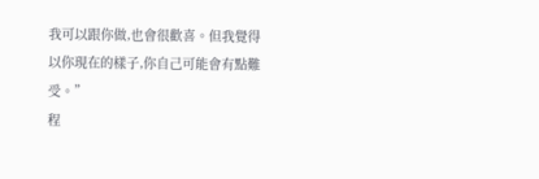我可以跟你做,也會很歡喜。但我覺得以你現在的樣子,你自己可能會有點難受。”
程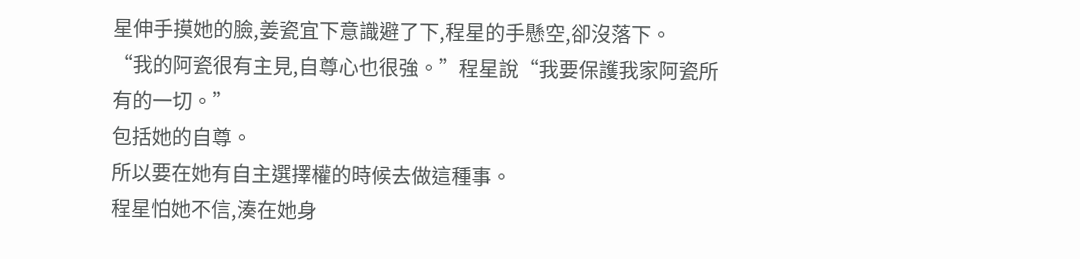星伸手摸她的臉,姜瓷宜下意識避了下,程星的手懸空,卻沒落下。
“我的阿瓷很有主見,自尊心也很強。”程星說“我要保護我家阿瓷所有的一切。”
包括她的自尊。
所以要在她有自主選擇權的時候去做這種事。
程星怕她不信,湊在她身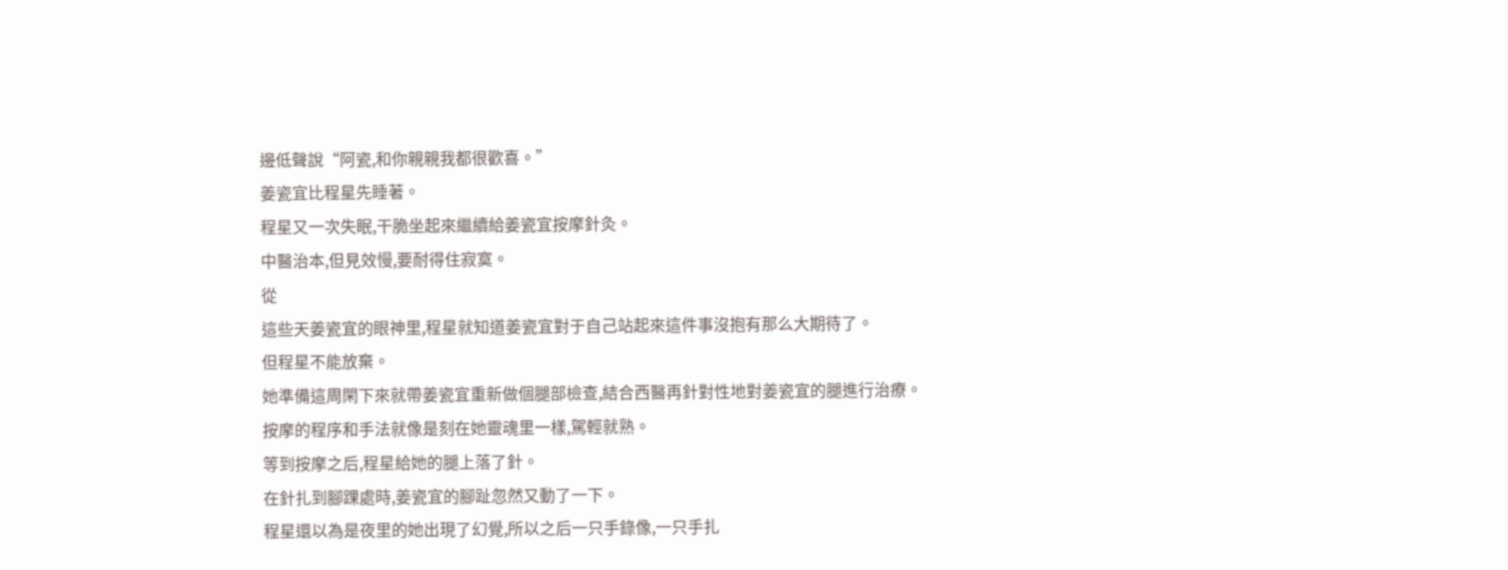邊低聲說“阿瓷,和你親親我都很歡喜。”
姜瓷宜比程星先睡著。
程星又一次失眠,干脆坐起來繼續給姜瓷宜按摩針灸。
中醫治本,但見效慢,要耐得住寂寞。
從
這些天姜瓷宜的眼神里,程星就知道姜瓷宜對于自己站起來這件事沒抱有那么大期待了。
但程星不能放棄。
她準備這周閑下來就帶姜瓷宜重新做個腿部檢查,結合西醫再針對性地對姜瓷宜的腿進行治療。
按摩的程序和手法就像是刻在她靈魂里一樣,駕輕就熟。
等到按摩之后,程星給她的腿上落了針。
在針扎到腳踝處時,姜瓷宜的腳趾忽然又動了一下。
程星還以為是夜里的她出現了幻覺,所以之后一只手錄像,一只手扎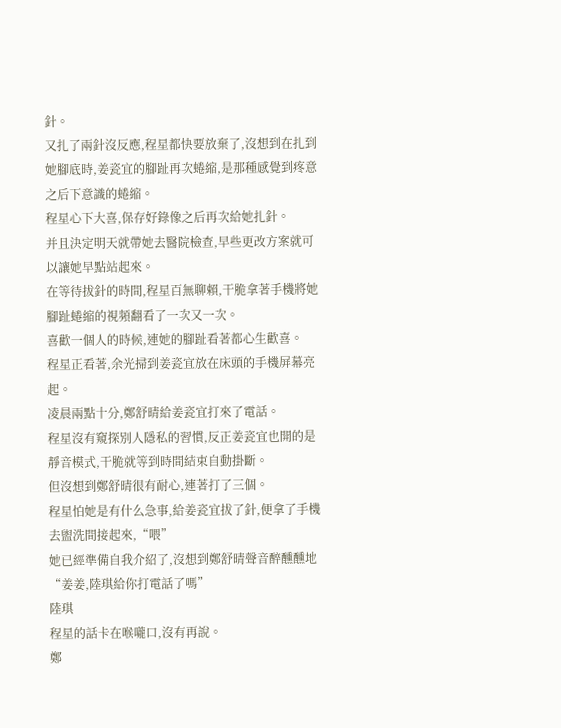針。
又扎了兩針沒反應,程星都快要放棄了,沒想到在扎到她腳底時,姜瓷宜的腳趾再次蜷縮,是那種感覺到疼意之后下意識的蜷縮。
程星心下大喜,保存好錄像之后再次給她扎針。
并且決定明天就帶她去醫院檢查,早些更改方案就可以讓她早點站起來。
在等待拔針的時間,程星百無聊賴,干脆拿著手機將她腳趾蜷縮的視頻翻看了一次又一次。
喜歡一個人的時候,連她的腳趾看著都心生歡喜。
程星正看著,余光掃到姜瓷宜放在床頭的手機屏幕亮起。
凌晨兩點十分,鄭舒晴給姜瓷宜打來了電話。
程星沒有窺探別人隱私的習慣,反正姜瓷宜也開的是靜音模式,干脆就等到時間結束自動掛斷。
但沒想到鄭舒晴很有耐心,連著打了三個。
程星怕她是有什么急事,給姜瓷宜拔了針,便拿了手機去盥洗間接起來,“喂”
她已經準備自我介紹了,沒想到鄭舒晴聲音醉醺醺地“姜姜,陸琪給你打電話了嗎”
陸琪
程星的話卡在喉嚨口,沒有再說。
鄭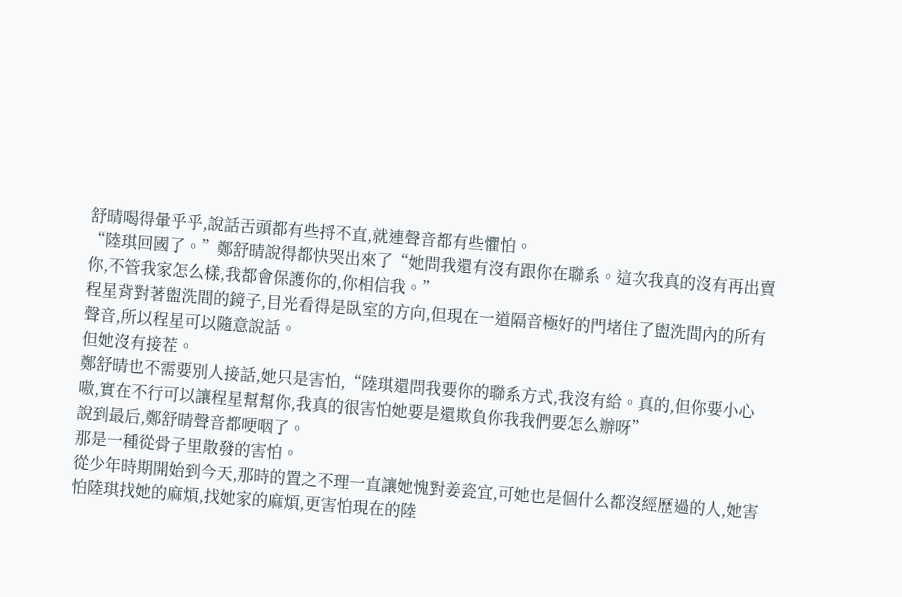舒晴喝得暈乎乎,說話舌頭都有些捋不直,就連聲音都有些懼怕。
“陸琪回國了。”鄭舒晴說得都快哭出來了“她問我還有沒有跟你在聯系。這次我真的沒有再出賣你,不管我家怎么樣,我都會保護你的,你相信我。”
程星背對著盥洗間的鏡子,目光看得是臥室的方向,但現在一道隔音極好的門堵住了盥洗間內的所有聲音,所以程星可以隨意說話。
但她沒有接茬。
鄭舒晴也不需要別人接話,她只是害怕,“陸琪還問我要你的聯系方式,我沒有給。真的,但你要小心嗷,實在不行可以讓程星幫幫你,我真的很害怕她要是還欺負你我我們要怎么辦呀”
說到最后,鄭舒晴聲音都哽咽了。
那是一種從骨子里散發的害怕。
從少年時期開始到今天,那時的置之不理一直讓她愧對姜瓷宜,可她也是個什么都沒經歷過的人,她害怕陸琪找她的麻煩,找她家的麻煩,更害怕現在的陸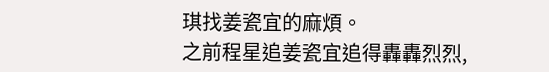琪找姜瓷宜的麻煩。
之前程星追姜瓷宜追得轟轟烈烈,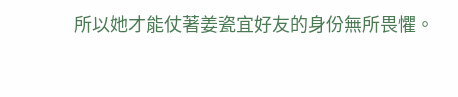所以她才能仗著姜瓷宜好友的身份無所畏懼。